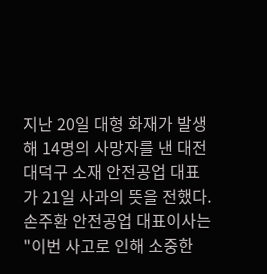지난 20일 대형 화재가 발생해 14명의 사망자를 낸 대전 대덕구 소재 안전공업 대표가 21일 사과의 뜻을 전했다.
손주환 안전공업 대표이사는 "이번 사고로 인해 소중한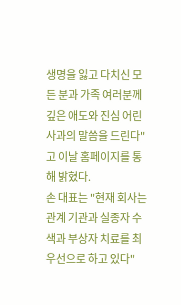생명을 잃고 다치신 모든 분과 가족 여러분께 깊은 애도와 진심 어린 사과의 말씀을 드린다"고 이날 홈페이지를 통해 밝혔다.
손 대표는 "현재 회사는 관계 기관과 실종자 수색과 부상자 치료를 최우선으로 하고 있다"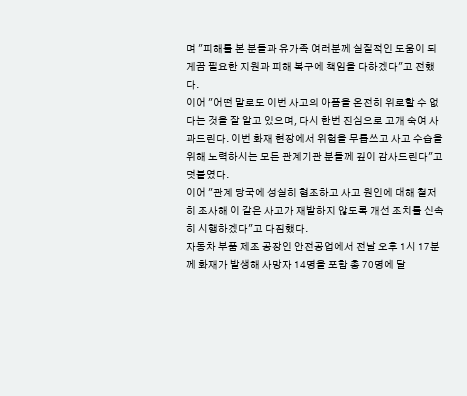며 "피해를 본 분들과 유가족 여러분께 실질적인 도움이 되게끔 필요한 지원과 피해 복구에 책임을 다하겠다"고 전했다.
이어 "어떤 말로도 이번 사고의 아픔을 온전히 위로할 수 없다는 것을 잘 알고 있으며, 다시 한번 진심으로 고개 숙여 사과드린다. 이번 화재 현장에서 위험을 무릅쓰고 사고 수습을 위해 노력하시는 모든 관계기관 분들께 깊이 감사드린다"고 덧붙였다.
이어 "관계 당국에 성실히 협조하고 사고 원인에 대해 철저히 조사해 이 같은 사고가 재발하지 않도록 개선 조치를 신속히 시행하겠다"고 다짐했다.
자동차 부품 제조 공장인 안전공업에서 전날 오후 1시 17분께 화재가 발생해 사망자 14명을 포함 총 70명에 달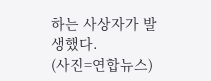하는 사상자가 발생했다.
(사진=연합뉴스)